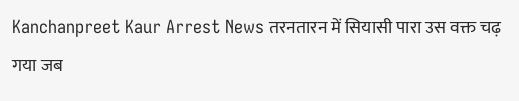Kanchanpreet Kaur Arrest News तरनतारन में सियासी पारा उस वक्त चढ़ गया जब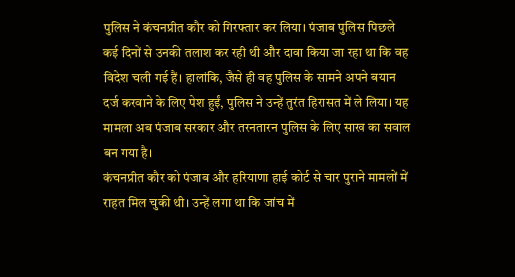पुलिस ने कंचनप्रीत कौर को गिरफ्तार कर लिया। पंजाब पुलिस पिछले कई दिनों से उनकी तलाश कर रही थी और दावा किया जा रहा था कि वह विदेश चली गई हैं। हालांकि, जैसे ही वह पुलिस के सामने अपने बयान दर्ज करवाने के लिए पेश हुईं, पुलिस ने उन्हें तुरंत हिरासत में ले लिया। यह मामला अब पंजाब सरकार और तरनतारन पुलिस के लिए साख का सवाल बन गया है।
कंचनप्रीत कौर को पंजाब और हरियाणा हाई कोर्ट से चार पुराने मामलों में राहत मिल चुकी थी। उन्हें लगा था कि जांच में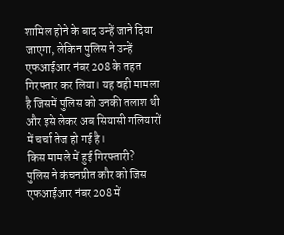शामिल होने के बाद उन्हें जाने दिया जाएगा, लेकिन पुलिस ने उन्हें एफआईआर नंबर 208 के तहत गिरफ्तार कर लिया। यह वही मामला है जिसमें पुलिस को उनकी तलाश थी और इसे लेकर अब सियासी गलियारों में चर्चा तेज हो गई है।
किस मामले में हुई गिरफ्तारी?
पुलिस ने कंचनप्रीत कौर को जिस एफआईआर नंबर 208 में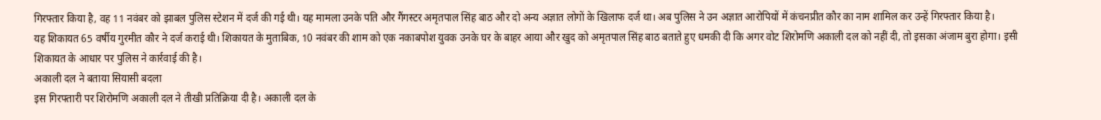गिरफ्तार किया है, वह 11 नवंबर को झाबल पुलिस स्टेशन में दर्ज की गई थी। यह मामला उनके पति और गैंगस्टर अमृतपाल सिंह बाठ और दो अन्य अज्ञात लोगों के खिलाफ दर्ज था। अब पुलिस ने उन अज्ञात आरोपियों में कंचनप्रीत कौर का नाम शामिल कर उन्हें गिरफ्तार किया है।
यह शिकायत 65 वर्षीय गुरमीत कौर ने दर्ज कराई थी। शिकायत के मुताबिक, 10 नवंबर की शाम को एक नकाबपोश युवक उनके घर के बाहर आया और खुद को अमृतपाल सिंह बाठ बताते हुए धमकी दी कि अगर वोट शिरोमणि अकाली दल को नहीं दी, तो इसका अंजाम बुरा होगा। इसी शिकायत के आधार पर पुलिस ने कार्रवाई की है।
अकाली दल ने बताया सियासी बदला
इस गिरफ्तारी पर शिरोमणि अकाली दल ने तीखी प्रतिक्रिया दी है। अकाली दल के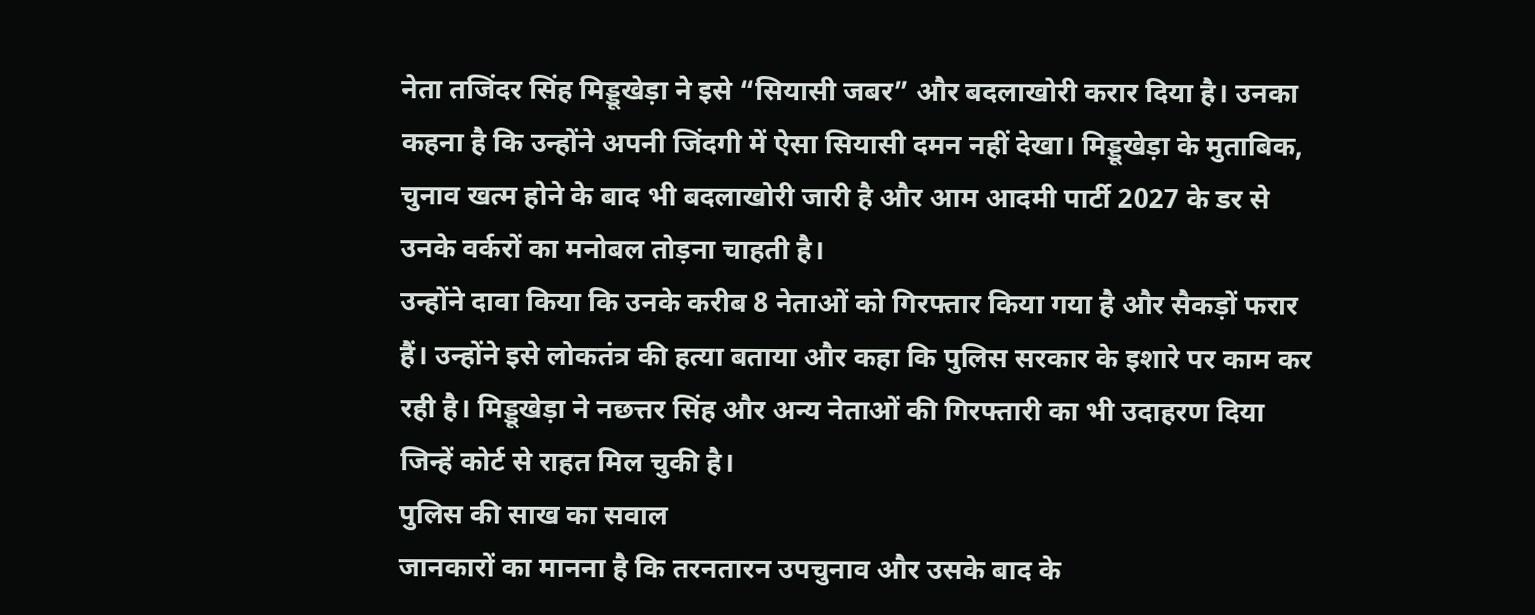नेता तजिंदर सिंह मिड्डूखेड़ा ने इसे “सियासी जबर” और बदलाखोरी करार दिया है। उनका कहना है कि उन्होंने अपनी जिंदगी में ऐसा सियासी दमन नहीं देखा। मिड्डूखेड़ा के मुताबिक, चुनाव खत्म होने के बाद भी बदलाखोरी जारी है और आम आदमी पार्टी 2027 के डर से उनके वर्करों का मनोबल तोड़ना चाहती है।
उन्होंने दावा किया कि उनके करीब 8 नेताओं को गिरफ्तार किया गया है और सैकड़ों फरार हैं। उन्होंने इसे लोकतंत्र की हत्या बताया और कहा कि पुलिस सरकार के इशारे पर काम कर रही है। मिड्डूखेड़ा ने नछत्तर सिंह और अन्य नेताओं की गिरफ्तारी का भी उदाहरण दिया जिन्हें कोर्ट से राहत मिल चुकी है।
पुलिस की साख का सवाल
जानकारों का मानना है कि तरनतारन उपचुनाव और उसके बाद के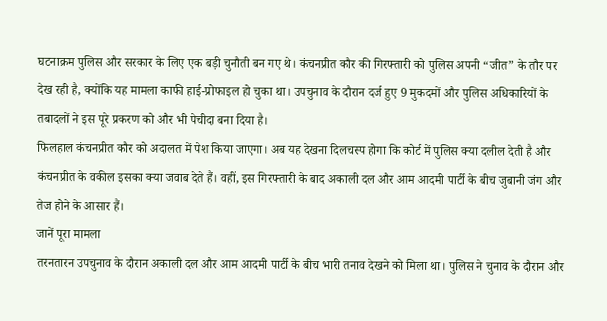घटनाक्रम पुलिस और सरकार के लिए एक बड़ी चुनौती बन गए थे। कंचनप्रीत कौर की गिरफ्तारी को पुलिस अपनी “जीत” के तौर पर देख रही है, क्योंकि यह मामला काफी हाई-प्रोफाइल हो चुका था। उपचुनाव के दौरान दर्ज हुए 9 मुकदमों और पुलिस अधिकारियों के तबादलों ने इस पूरे प्रकरण को और भी पेचीदा बना दिया है।
फिलहाल कंचनप्रीत कौर को अदालत में पेश किया जाएगा। अब यह देखना दिलचस्प होगा कि कोर्ट में पुलिस क्या दलील देती है और कंचनप्रीत के वकील इसका क्या जवाब देते हैं। वहीं, इस गिरफ्तारी के बाद अकाली दल और आम आदमी पार्टी के बीच जुबानी जंग और तेज होने के आसार हैं।
जानें पूरा मामला
तरनतारन उपचुनाव के दौरान अकाली दल और आम आदमी पार्टी के बीच भारी तनाव देखने को मिला था। पुलिस ने चुनाव के दौरान और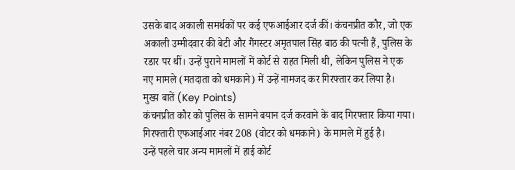उसके बाद अकाली समर्थकों पर कई एफआईआर दर्ज कीं। कंचनप्रीत कौर, जो एक अकाली उम्मीदवार की बेटी और गैंगस्टर अमृतपाल सिंह बाठ की पत्नी हैं, पुलिस के रडार पर थीं। उन्हें पुराने मामलों में कोर्ट से राहत मिली थी, लेकिन पुलिस ने एक नए मामले (मतदाता को धमकाने) में उन्हें नामजद कर गिरफ्तार कर लिया है।
मुख्य बातें (Key Points)
कंचनप्रीत कौर को पुलिस के सामने बयान दर्ज करवाने के बाद गिरफ्तार किया गया।
गिरफ्तारी एफआईआर नंबर 208 (वोटर को धमकाने) के मामले में हुई है।
उन्हें पहले चार अन्य मामलों में हाई कोर्ट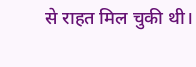से राहत मिल चुकी थी।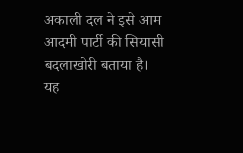अकाली दल ने इसे आम आदमी पार्टी की सियासी बदलाखोरी बताया है।
यह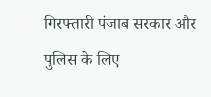गिरफ्तारी पंजाब सरकार और पुलिस के लिए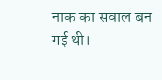नाक का सवाल बन गई थी।